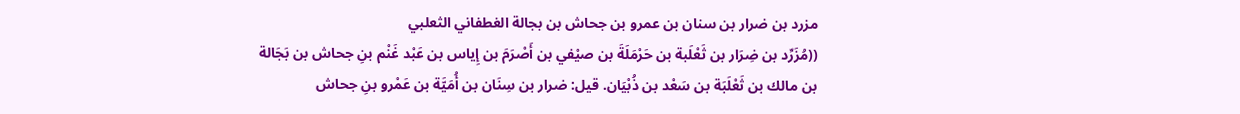مزرد بن ضرار بن سنان بن عمرو بن جحاش بن بجالة الغطفاني الثعلبي
((مُزَرِّد بن ضِرَار بن ثَعْلَبة بن حَرْمَلَةَ بن صيْفي بن أَصْرَمَ بن إِياس بن عَبْد غَنْم بنِ جحاش بن بَجَالة بن مالك بن ثَعْلَبَة بن سَعْد بن ذُبْيَان. قيل: ضرار بن سِنَان بن أُمَيَّة بن عَمْرو بنِ جحاش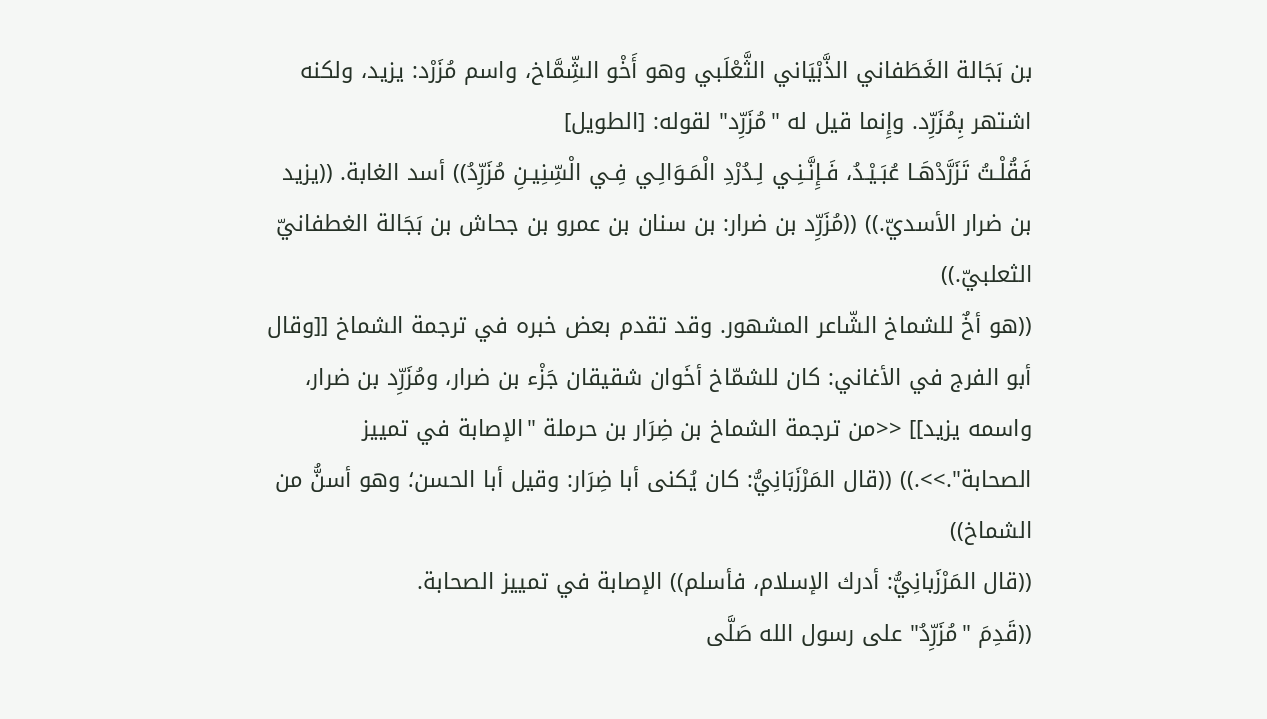بن بَجَالة الغَطَفاني الذَّبْيَاني الثَّعْلَبي وهو أَخْو الشِّمَّاخ، واسم مُزَرْد: يزيد، ولكنه اشتهر بِمُزَرِّد. وإِنما قيل له "مُزَرِّد" لقوله: [الطويل]
فَقُلْـتُ تَزَرَّدْهَـا عُبَـيْـدُ، فَـإِنَّـنِـي لِـدُرْدِ الْمَـوَالِـي فِـي الْسِّنِيـنِ مُزَرِّدُ)) أسد الغابة. ((يزيد بن ضرار الأسديّ.)) ((مُزَرِّد بن ضرار: بن سنان بن عمرو بن جحاش بن بَجَالة الغطفانيّ الثعلبيّ.))
((هو أخٌ للشماخ الشّاعر المشهور. وقد تقدم بعض خبره في ترجمة الشماخ [[وقال أبو الفرج في الأغاني: كان للشمّاخ أخَوان شقيقان جَزْء بن ضرار، ومُزَرِّد بن ضرار، واسمه يزيد]] <<من ترجمة الشماخ بن ضِرَار بن حرملة "الإصابة في تمييز الصحابة".>>.)) ((قال المَرْزَبَانِيُّ: كان يُكنى أبا ضِرَار: وقيل أبا الحسن؛ وهو أسنُّ من الشماخ))
((قال المَرْزَبانِيُّ: أدرك الإسلام، فأسلم)) الإصابة في تمييز الصحابة.
((قَدِمَ "مُزَرِّدُ" على رسول الله صَلَّى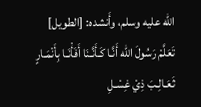الله عليه وسلم، وأَنشده: [الطويل]
تَعَلَّمْ رَسُولَ الله أَنَّـا كَـأَنَّـنَا أَفَأْنَـا بِأَنْمَـارٍ ثَعَـالِـبَ ذِيْ غِسْـلِ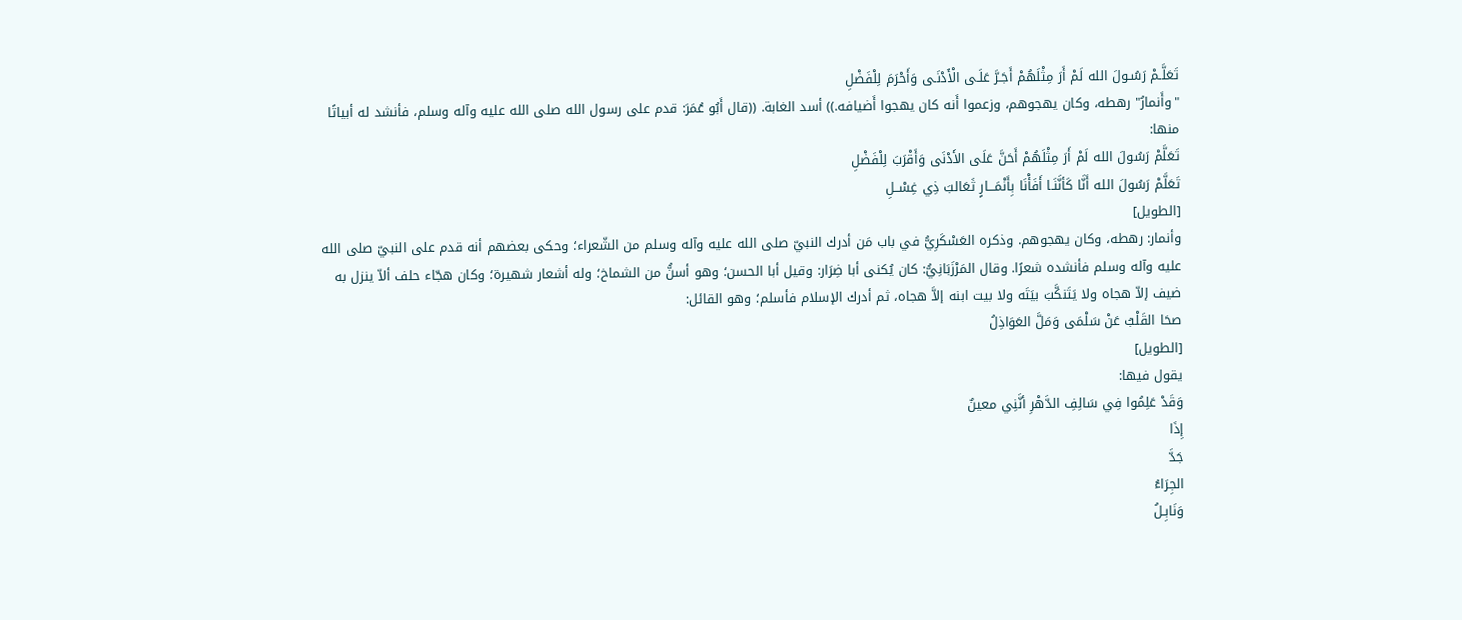تَعَلَّـمْ رَسُـولَ الله لَمْ أَرَ مِثْلَهُمْ أَجَـرَّ عَلَـى الْأَدْنَـى وَأَحْرَمَ لِلْفَضْلِ
"وأَنمارُ" رهطه، وكان يهجوهم، وزعموا أَنه كان يهجوا أَضيافه.)) أسد الغابة. ((قال أَبُو عُمَرَ: قدم على رسول الله صلى الله عليه وآله وسلم، فأنشد له أبياتًا منها:
تَعَلَّمْ رَسُولَ الله لَمْ أَرَ مِثْلَهُمْ أَحَنَّ عَلَى الأَدْنَى وَأَقْرَبَ لِلْفَضْلِ
تَعَلَّمْ رَسُولَ الله أَنَّا كَأنَّنَـا أَفَأْنَا بِأَنْمَـــارٍ ثَعَالبَ ذِي غِسْــلِ
[الطويل]
وأنمار: رهطه، وكان يهجوهم. وذكره العَسْكَرِيُّ في باب مَن أدرك النبيّ صلى الله عليه وآله وسلم من الشّعراء؛ وحكى بعضهم أنه قدم على النبيّ صلى الله عليه وآله وسلم فأنشده شعرًا. وقال المَرْزَبَانِيُّ: كان يُكنى أبا ضِرَار: وقيل أبا الحسن؛ وهو أسنُّ من الشماخ؛ وله أشعار شهيرة؛ وكان هجّاء حلف ألاّ ينزل به ضيف إلاّ هجاه ولا يَتَنكَّبَ بيَتَه ولا بيت ابنه إلاَّ هجاه، ثم أدرك الإسلام فأسلم؛ وهو القائل:
صحَا القَلْبُ عَنْ سَلْمَى وَمَلَّ العَوَاذِلُ
[الطويل]
يقول فيها:
وَقَدْ عَلِمُوا فِي سَالِفِ الدَّهْرِ أنَّنِي معينٌ
إِذَا
جَدَّ
الجِرَاءُ
وَنَابِـلُ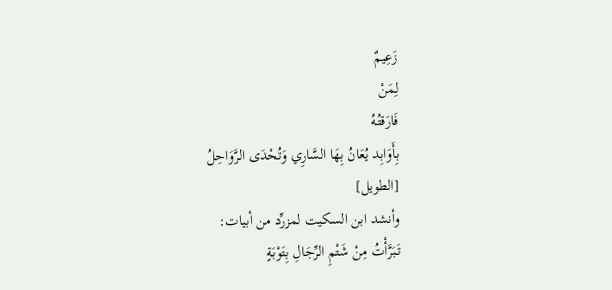زَعِيمٌ
لِمَنْ
فَارَقتُـهُ
بِأَوَابِد يُعَانُ بِهَا السَّارِي وَتُحْدَى الرَّوَاحِلُ
[الطويل]
وأنشد ابن السكيت لمزرِّد من أبيات:
تَبَرَّأْتُ مِنْ شَتْمِ الرِّجَالِ بِتَوْبَةٍ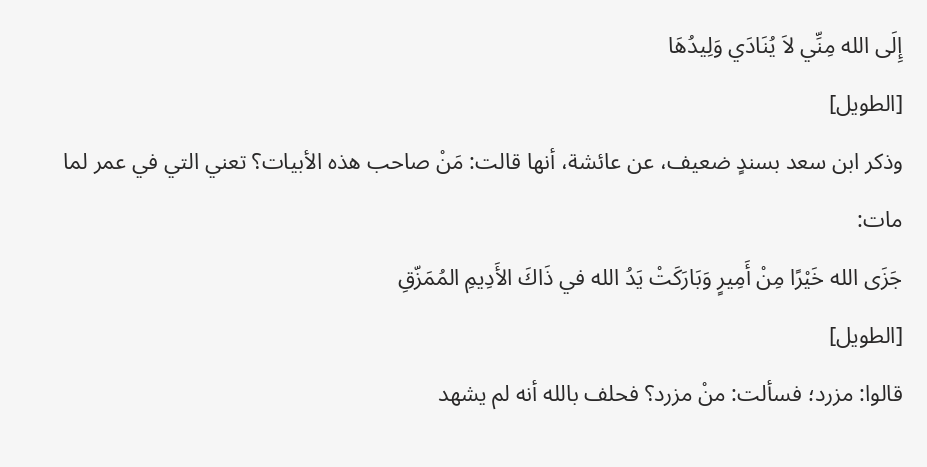إِلَى الله مِنِّي لاَ يُنَادَي وَلِيدُهَا
[الطويل]
وذكر ابن سعد بسندٍ ضعيف، عن عائشة، أنها قالت: مَنْ صاحب هذه الأبيات؟ تعني التي في عمر لما مات:
جَزَى الله خَيْرًا مِنْ أَمِيرٍ وَبَارَكَتْ يَدُ الله في ذَاكَ الأَدِيمِ المُمَزّقِ
[الطويل]
قالوا: مزرد؛ فسألت: منْ مزرد؟ فحلف بالله أنه لم يشهد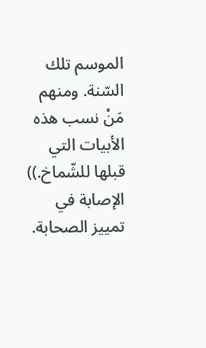الموسم تلك السّنة. ومنهم مَنْ نسب هذه الأبيات التي قبلها للشّماخ.)) الإصابة في تمييز الصحابة.